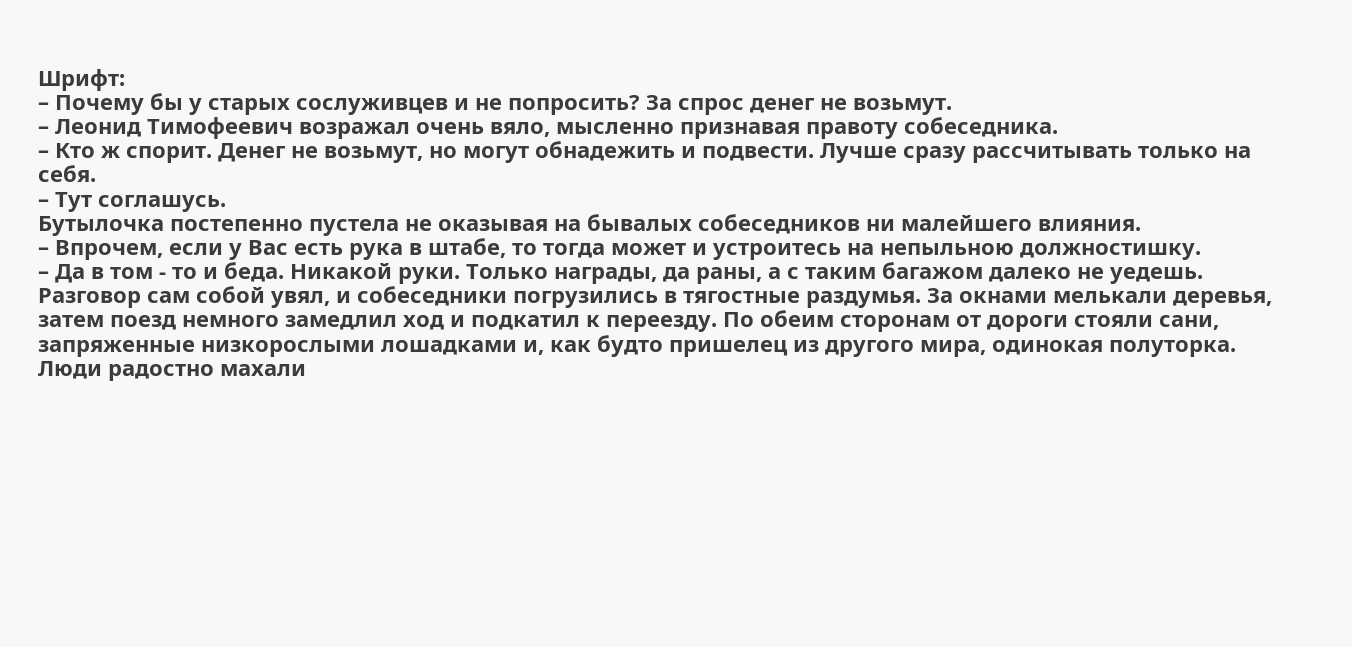Шрифт:
– Почему бы у старых сослуживцев и не попросить? За спрос денег не возьмут.
– Леонид Тимофеевич возражал очень вяло, мысленно признавая правоту собеседника.
– Кто ж спорит. Денег не возьмут, но могут обнадежить и подвести. Лучше сразу рассчитывать только на себя.
– Тут соглашусь.
Бутылочка постепенно пустела не оказывая на бывалых собеседников ни малейшего влияния.
– Впрочем, если у Вас есть рука в штабе, то тогда может и устроитесь на непыльною должностишку.
– Да в том - то и беда. Никакой руки. Только награды, да раны, а с таким багажом далеко не уедешь.
Разговор сам собой увял, и собеседники погрузились в тягостные раздумья. За окнами мелькали деревья, затем поезд немного замедлил ход и подкатил к переезду. По обеим сторонам от дороги стояли сани, запряженные низкорослыми лошадками и, как будто пришелец из другого мира, одинокая полуторка. Люди радостно махали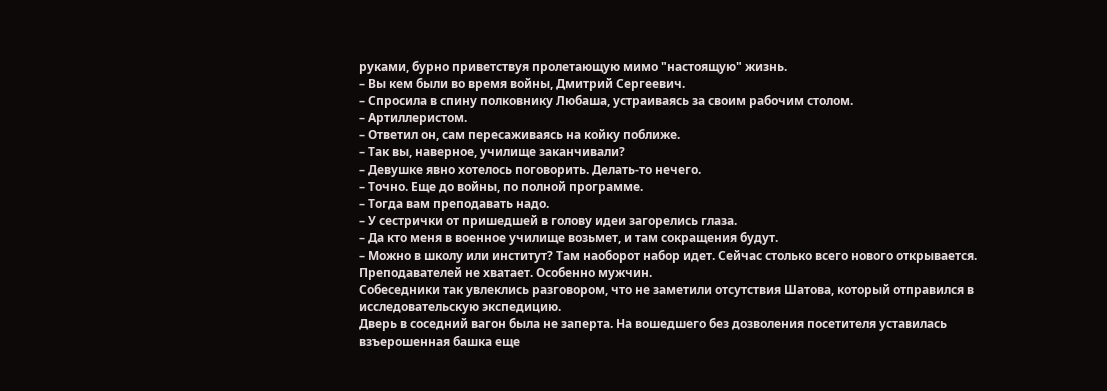руками, бурно приветствуя пролетающую мимо "настоящую" жизнь.
– Вы кем были во время войны, Дмитрий Сергеевич.
– Спросила в спину полковнику Любаша, устраиваясь за своим рабочим столом.
– Артиллеристом.
– Ответил он, сам пересаживаясь на койку поближе.
– Так вы, наверное, училище заканчивали?
– Девушке явно хотелось поговорить. Делать-то нечего.
– Точно. Еще до войны, по полной программе.
– Тогда вам преподавать надо.
– У сестрички от пришедшей в голову идеи загорелись глаза.
– Да кто меня в военное училище возьмет, и там сокращения будут.
– Можно в школу или институт? Там наоборот набор идет. Сейчас столько всего нового открывается. Преподавателей не хватает. Особенно мужчин.
Собеседники так увлеклись разговором, что не заметили отсутствия Шатова, который отправился в исследовательскую экспедицию.
Дверь в соседний вагон была не заперта. На вошедшего без дозволения посетителя уставилась взъерошенная башка еще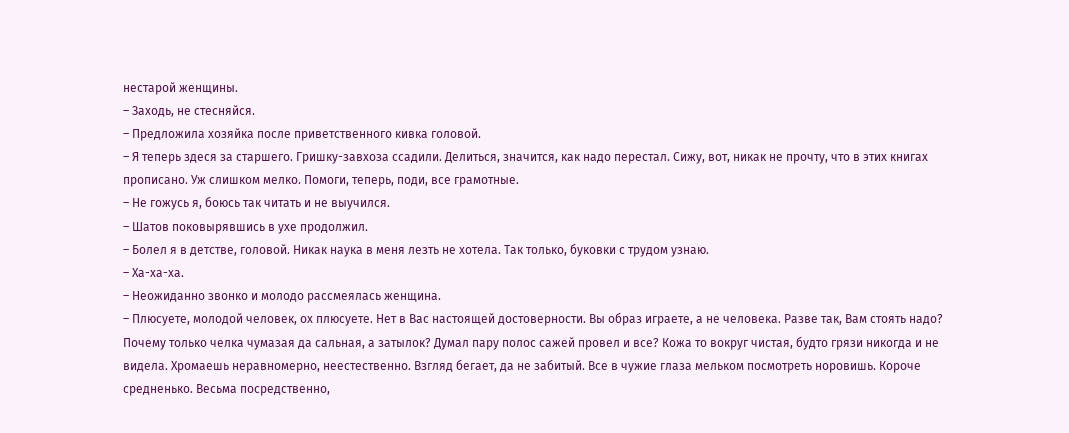нестарой женщины.
– Заходь, не стесняйся.
– Предложила хозяйка после приветственного кивка головой.
– Я теперь здеся за старшего. Гришку-завхоза ссадили. Делиться, значится, как надо перестал. Сижу, вот, никак не прочту, что в этих книгах прописано. Уж слишком мелко. Помоги, теперь, поди, все грамотные.
– Не гожусь я, боюсь так читать и не выучился.
– Шатов поковырявшись в ухе продолжил.
– Болел я в детстве, головой. Никак наука в меня лезть не хотела. Так только, буковки с трудом узнаю.
– Ха-ха-ха.
– Неожиданно звонко и молодо рассмеялась женщина.
– Плюсуете, молодой человек, ох плюсуете. Нет в Вас настоящей достоверности. Вы образ играете, а не человека. Разве так, Вам стоять надо? Почему только челка чумазая да сальная, а затылок? Думал пару полос сажей провел и все? Кожа то вокруг чистая, будто грязи никогда и не видела. Хромаешь неравномерно, неестественно. Взгляд бегает, да не забитый. Все в чужие глаза мельком посмотреть норовишь. Короче средненько. Весьма посредственно,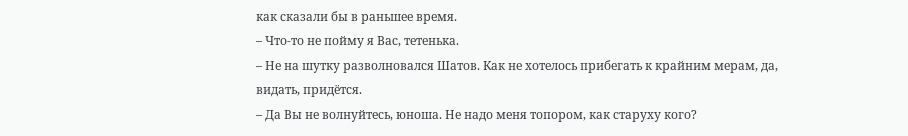как сказали бы в раньшее время.
– Что-то не пойму я Вас, тетенька.
– Не на шутку разволновался Шатов. Как не хотелось прибегать к крайним мерам, да, видать, придётся.
– Да Вы не волнуйтесь, юноша. Не надо меня топором, как старуху кого?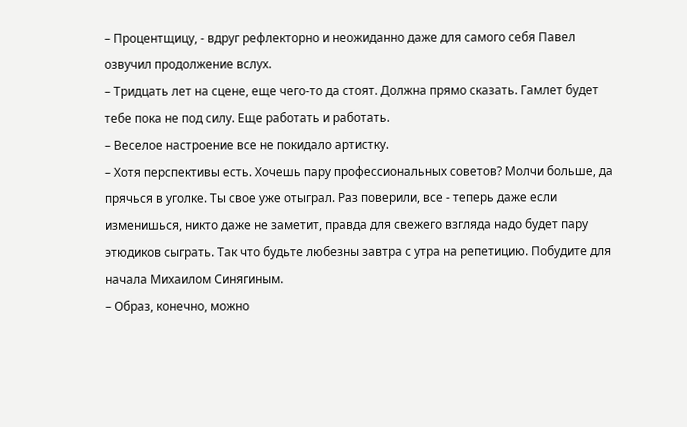– Процентщицу, - вдруг рефлекторно и неожиданно даже для самого себя Павел озвучил продолжение вслух.
– Тридцать лет на сцене, еще чего-то да стоят. Должна прямо сказать. Гамлет будет тебе пока не под силу. Еще работать и работать.
– Веселое настроение все не покидало артистку.
– Хотя перспективы есть. Хочешь пару профессиональных советов? Молчи больше, да прячься в уголке. Ты свое уже отыграл. Раз поверили, все - теперь даже если изменишься, никто даже не заметит, правда для свежего взгляда надо будет пару этюдиков сыграть. Так что будьте любезны завтра с утра на репетицию. Побудите для начала Михаилом Синягиным.
– Образ, конечно, можно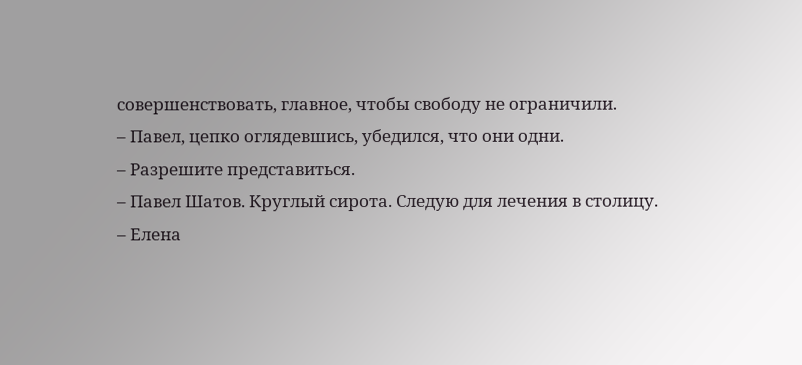совершенствовать, главное, чтобы свободу не ограничили.
– Павел, цепко оглядевшись, убедился, что они одни.
– Разрешите представиться.
– Павел Шатов. Круглый сирота. Следую для лечения в столицу.
– Елена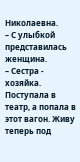Николаевна.
– С улыбкой представилась женщина.
– Сестра - хозяйка. Поступала в театр, а попала в этот вагон. Живу теперь под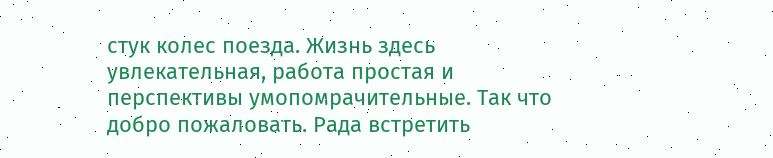стук колес поезда. Жизнь здесь увлекательная, работа простая и перспективы умопомрачительные. Так что добро пожаловать. Рада встретить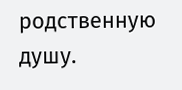родственную душу.